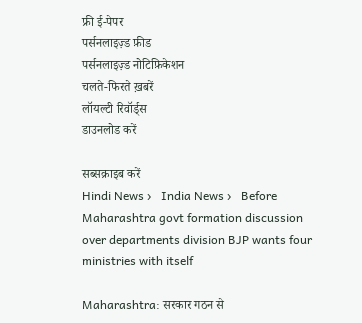फ्री ई-पेपर
पर्सनलाइज़्ड फ़ीड
पर्सनलाइज़्ड नोटिफ़िकेशन
चलते-फिरते ख़बरें
लॉयल्टी रिवॉर्ड्स
डाउनलोड करें

सब्सक्राइब करें
Hindi News ›   India News ›   Before Maharashtra govt formation discussion over departments division BJP wants four ministries with itself

Maharashtra: सरकार गठन से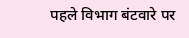पहले विभाग बंटवारे पर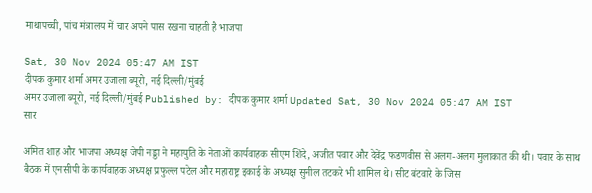माथापच्ची, पांच मंत्रालय में चार अपने पास रखना चाहती है भाजपा

Sat, 30 Nov 2024 05:47 AM IST
दीपक कुमार शर्मा अमर उजाला ब्यूरो, नई दिल्ली/मुंबई
अमर उजाला ब्यूरो, नई दिल्ली/मुंबई Published by: दीपक कुमार शर्मा Updated Sat, 30 Nov 2024 05:47 AM IST
सार

अमित शाह और भाजपा अध्यक्ष जेपी नड्डा ने महायुति के नेताओं कार्यवाहक सीएम शिंदे, अजीत पवार और देवेंद्र फडणवीस से अलग-अलग मुलाकात की थी। पवार के साथ बैठक में एनसीपी के कार्यवाहक अध्यक्ष प्रफुल्ल पटेल और महाराष्ट्र इकाई के अध्यक्ष सुनील तटकरे भी शामिल थे। सीट बंटवारे के जिस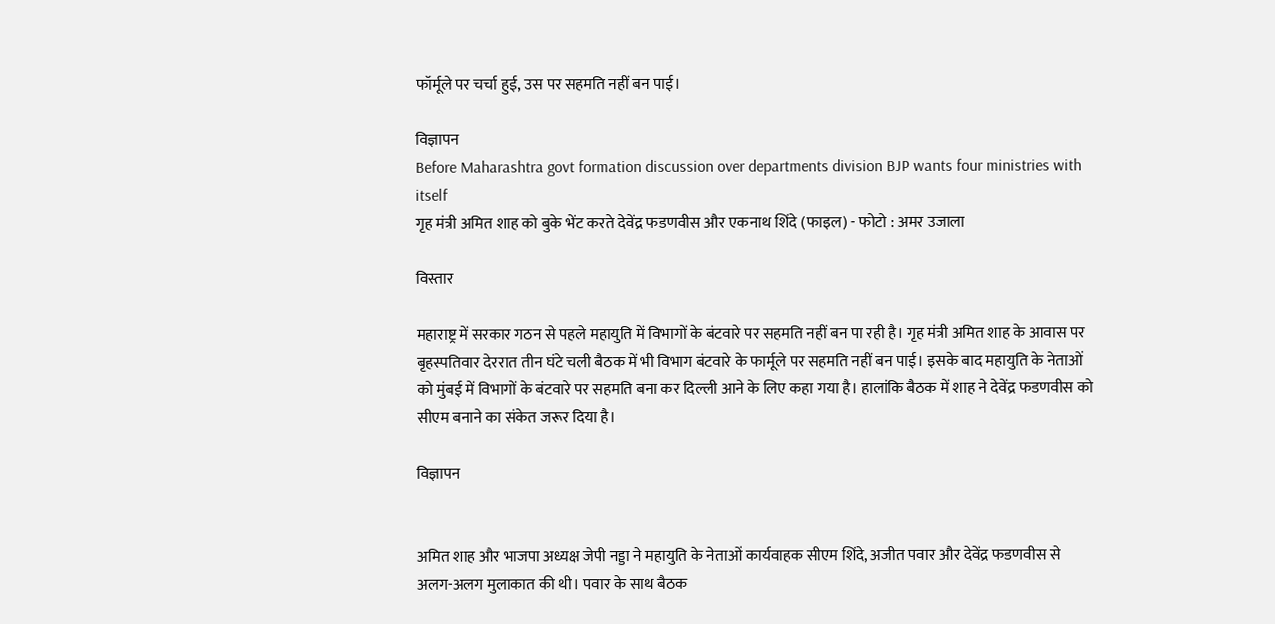फॉर्मूले पर चर्चा हुई, उस पर सहमति नहीं बन पाई।

विज्ञापन
Before Maharashtra govt formation discussion over departments division BJP wants four ministries with itself
गृह मंत्री अमित शाह को बुके भेंट करते देवेंद्र फडणवीस और एकनाथ शिंदे (फाइल) - फोटो : अमर उजाला

विस्तार

महाराष्ट्र में सरकार गठन से पहले महायुति में विभागों के बंटवारे पर सहमति नहीं बन पा रही है। गृह मंत्री अमित शाह के आवास पर बृहस्पतिवार देररात तीन घंटे चली बैठक में भी विभाग बंटवारे के फार्मूले पर सहमति नहीं बन पाई। इसके बाद महायुति के नेताओं को मुंबई में विभागों के बंटवारे पर सहमति बना कर दिल्ली आने के लिए कहा गया है। हालांकि बैठक में शाह ने देवेंद्र फडणवीस को सीएम बनाने का संकेत जरूर दिया है।

विज्ञापन


अमित शाह और भाजपा अध्यक्ष जेपी नड्डा ने महायुति के नेताओं कार्यवाहक सीएम शिंदे, अजीत पवार और देवेंद्र फडणवीस से अलग-अलग मुलाकात की थी। पवार के साथ बैठक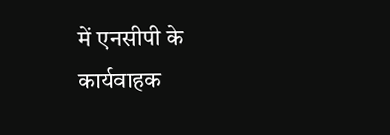में एनसीपी के कार्यवाहक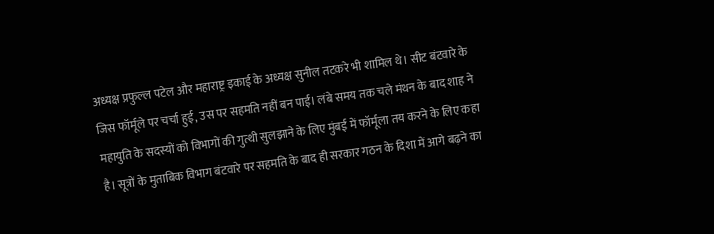अध्यक्ष प्रफुल्ल पटेल और महाराष्ट्र इकाई के अध्यक्ष सुनील तटकरे भी शामिल थे। सीट बंटवारे के जिस फॉर्मूले पर चर्चा हुई, उस पर सहमति नहीं बन पाई। लंबे समय तक चले मंथन के बाद शाह ने महायुति के सदस्यों को विभागों की गुत्थी सुलझाने के लिए मुंबई में फॉर्मूला तय करने के लिए कहा है। सूत्रों के मुताबिक विभाग बंटवारे पर सहमति के बाद ही सरकार गठन के दिशा में आगे बढ़ने का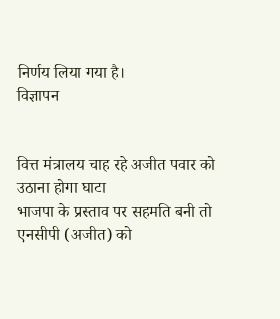निर्णय लिया गया है।
विज्ञापन


वित्त मंत्रालय चाह रहे अजीत पवार को उठाना होगा घाटा
भाजपा के प्रस्ताव पर सहमति बनी तो एनसीपी (अजीत) को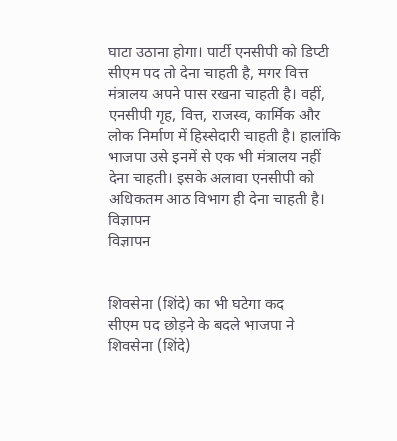घाटा उठाना होगा। पार्टी एनसीपी को डिप्टी सीएम पद तो देना चाहती है, मगर वित्त मंत्रालय अपने पास रखना चाहती है। वहीं, एनसीपी गृह, वित्त, राजस्व, कार्मिक और लोक निर्माण में हिस्सेदारी चाहती है। हालांकि भाजपा उसे इनमें से एक भी मंत्रालय नहीं देना चाहती। इसके अलावा एनसीपी को अधिकतम आठ विभाग ही देना चाहती है।
विज्ञापन
विज्ञापन


शिवसेना (शिंदे) का भी घटेगा कद
सीएम पद छोड़ने के बदले भाजपा ने शिवसेना (शिंदे)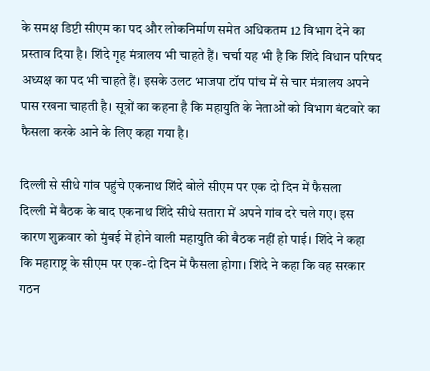के समक्ष डिप्टी सीएम का पद और लोकनिर्माण समेत अधिकतम 12 विभाग देने का प्रस्ताव दिया है। शिंदे गृह मंत्रालय भी चाहते हैं। चर्चा यह भी है कि शिंदे विधान परिषद अध्यक्ष का पद भी चाहते हैं। इसके उलट भाजपा टॉप पांच में से चार मंत्रालय अपने पास रखना चाहती है। सूत्रों का कहना है कि महायुति के नेताओं को विभाग बंटवारे का फैसला करके आने के लिए कहा गया है।

दिल्ली से सीधे गांव पहुंचे एकनाथ शिंदे बोले सीएम पर एक दो दिन में फैसला
दिल्ली में बैठक के बाद एकनाथ शिंदे सीधे सतारा में अपने गांव दरे चले गए। इस कारण शुक्रवार को मुंबई में होने वाली महायुति की बैठक नहीं हो पाई। शिंदे ने कहा कि महाराष्ट्र के सीएम पर एक-दो दिन में फैसला होगा। शिंदे ने कहा कि वह सरकार गठन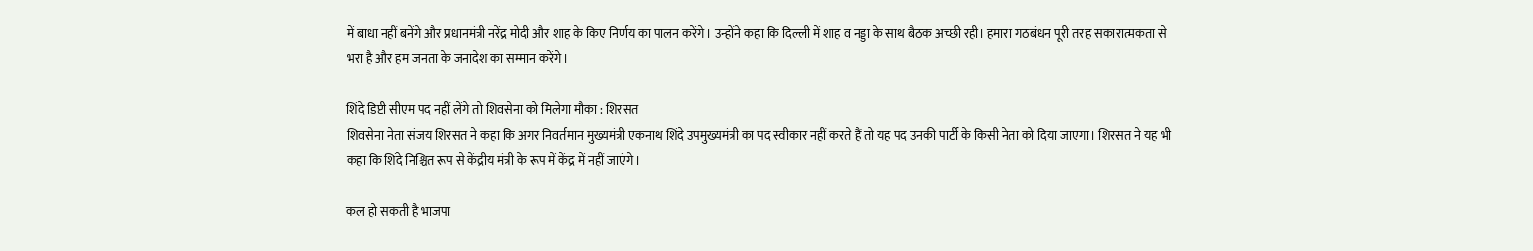में बाधा नहीं बनेंगे और प्रधानमंत्री नरेंद्र मोदी और शाह के किए निर्णय का पालन करेंगे। उन्होंने कहा कि दिल्ली में शाह व नड्डा के साथ बैठक अच्छी रही। हमारा गठबंधन पूरी तरह सकारात्मकता से भरा है और हम जनता के जनादेश का सम्मान करेंगे।

शिंदे डिप्टी सीएम पद नहीं लेंगे तो शिवसेना को मिलेगा मौका : शिरसत
शिवसेना नेता संजय शिरसत ने कहा कि अगर निवर्तमान मुख्यमंत्री एकनाथ शिंदे उपमुख्यमंत्री का पद स्वीकार नहीं करते हैं तो यह पद उनकी पार्टी के किसी नेता को दिया जाएगा। शिरसत ने यह भी कहा कि शिंदे निश्चित रूप से केंद्रीय मंत्री के रूप में केंद्र में नहीं जाएंगे।

कल हो सकती है भाजपा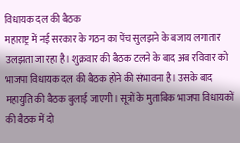विधायक दल की बैठक
महाराष्ट्र में नई सरकार के गठन का पेंच सुलझने के बजाय लगातार उलझता जा रहा है। शुक्रवार की बैठक टलने के बाद अब रविवार को भाजपा विधायक दल की बैठक होने की संभावना है। उसके बाद महायुति की बैठक बुलाई जाएगी। सूत्रों के मुताबिक भाजपा विधायकों की बैठक में दो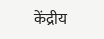केंद्रीय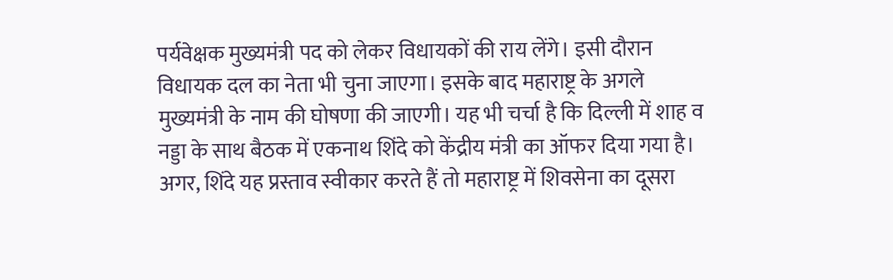पर्यवेक्षक मुख्यमंत्री पद को लेकर विधायकों की राय लेंगे। इसी दौरान विधायक दल का नेता भी चुना जाएगा। इसके बाद महाराष्ट्र के अगले मुख्यमंत्री के नाम की घोषणा की जाएगी। यह भी चर्चा है कि दिल्ली में शाह व नड्डा के साथ बैठक में एकनाथ शिंदे को केंद्रीय मंत्री का ऑफर दिया गया है। अगर, शिंदे यह प्रस्ताव स्वीकार करते हैं तो महाराष्ट्र में शिवसेना का दूसरा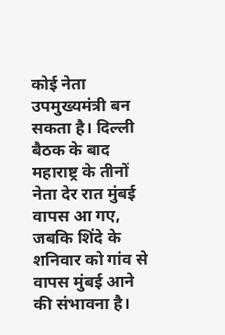कोई नेता उपमुख्यमंत्री बन सकता है। दिल्ली बैठक के बाद महाराष्ट्र के तीनों नेता देर रात मुंबई वापस आ गए, जबकि शिंदे के शनिवार को गांव से वापस मुंबई आने की संभावना है।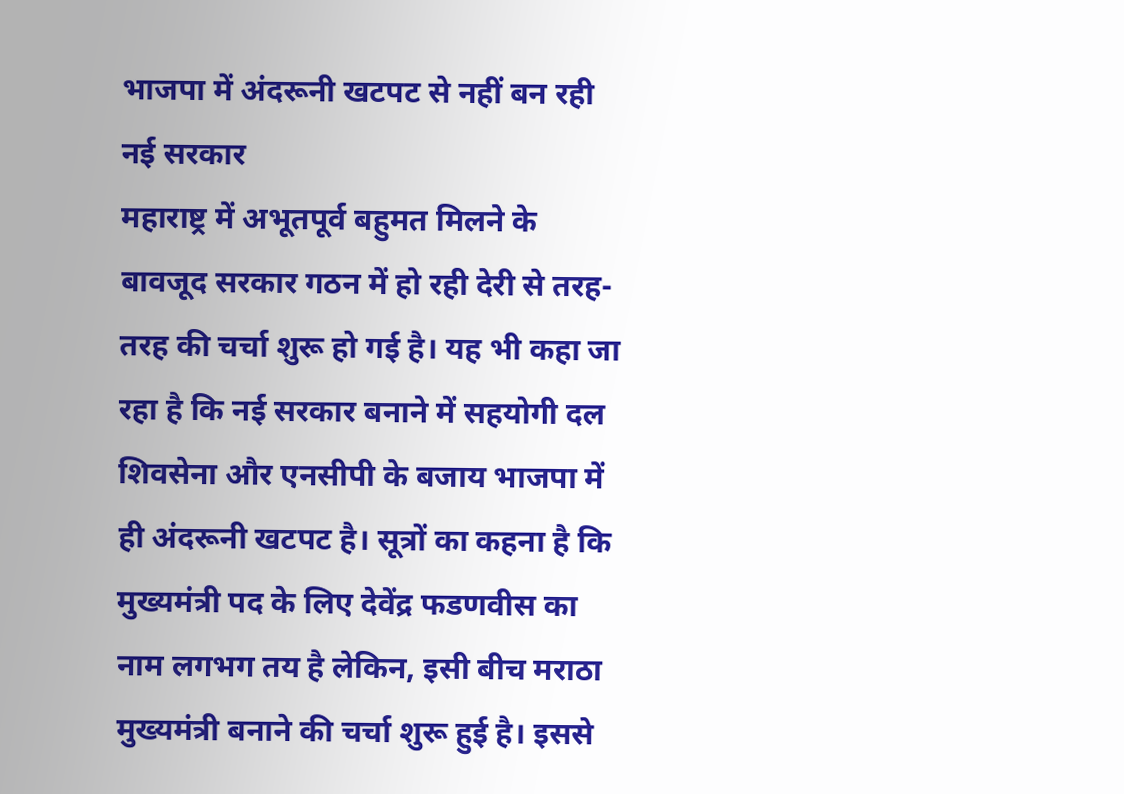भाजपा में अंदरूनी खटपट से नहीं बन रही नई सरकार
महाराष्ट्र में अभूतपूर्व बहुमत मिलने के बावजूद सरकार गठन में हो रही देरी से तरह-तरह की चर्चा शुरू हो गई है। यह भी कहा जा रहा है कि नई सरकार बनाने में सहयोगी दल शिवसेना और एनसीपी के बजाय भाजपा में ही अंदरूनी खटपट है। सूत्रों का कहना है कि मुख्यमंत्री पद के लिए देवेंद्र फडणवीस का नाम लगभग तय है लेकिन, इसी बीच मराठा मुख्यमंत्री बनाने की चर्चा शुरू हुई है। इससे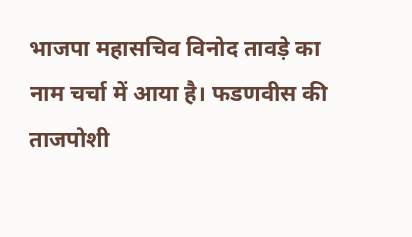भाजपा महासचिव विनोद तावड़े का नाम चर्चा में आया है। फडणवीस की ताजपोशी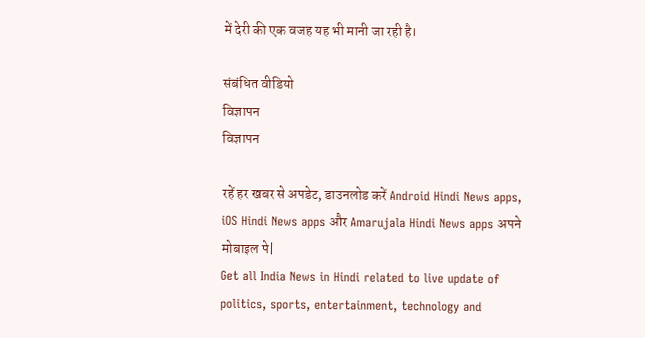में देरी की एक वजह यह भी मानी जा रही है।

संबंधित वीडियो
विज्ञापन
विज्ञापन

रहें हर खबर से अपडेट, डाउनलोड करें Android Hindi News apps, iOS Hindi News apps और Amarujala Hindi News apps अपने मोबाइल पे|
Get all India News in Hindi related to live update of politics, sports, entertainment, technology and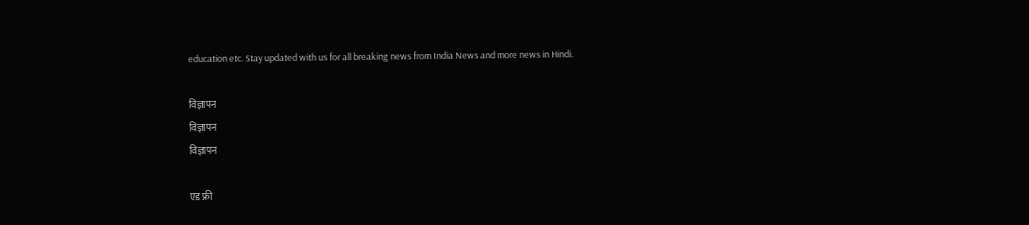education etc. Stay updated with us for all breaking news from India News and more news in Hindi.

विज्ञापन
विज्ञापन
विज्ञापन

एड फ्री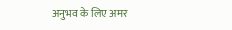अनुभव के लिए अमर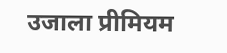उजाला प्रीमियम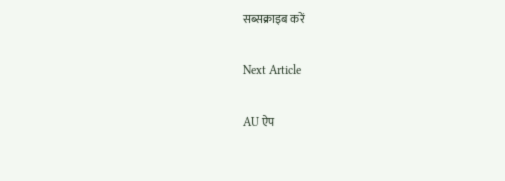सब्सक्राइब करें

Next Article

AU ऐप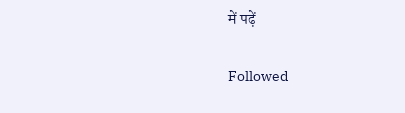में पढ़ें

Followed